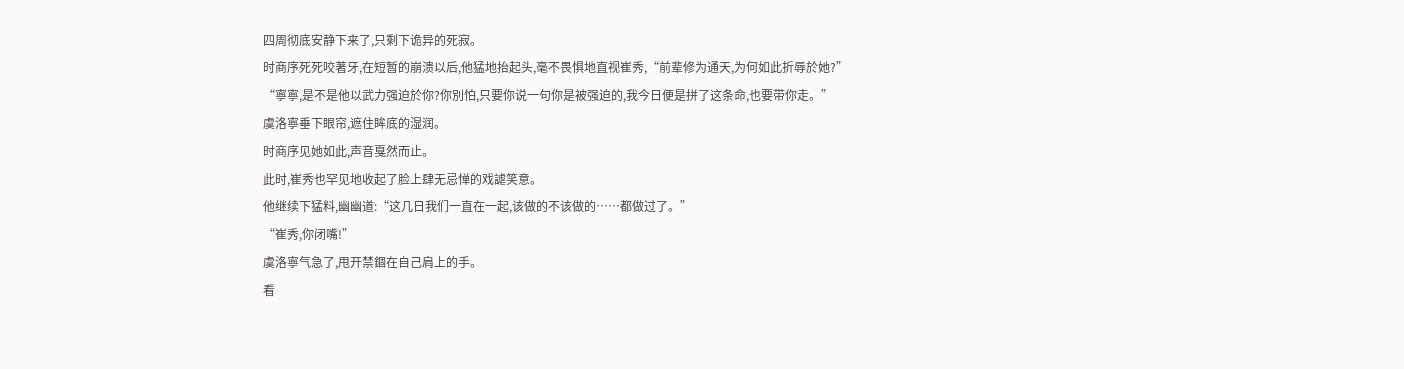四周彻底安静下来了,只剩下诡异的死寂。
时商序死死咬著牙,在短暂的崩溃以后,他猛地抬起头,毫不畏惧地直视崔秀,“前辈修为通天,为何如此折辱於她?”
“寧寧,是不是他以武力强迫於你?你別怕,只要你说一句你是被强迫的,我今日便是拼了这条命,也要带你走。”
虞洛寧垂下眼帘,遮住眸底的湿润。
时商序见她如此,声音戛然而止。
此时,崔秀也罕见地收起了脸上肆无忌惮的戏謔笑意。
他继续下猛料,幽幽道:“这几日我们一直在一起,该做的不该做的……都做过了。”
“崔秀,你闭嘴!”
虞洛寧气急了,甩开禁錮在自己肩上的手。
看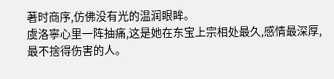著时商序,仿佛没有光的温润眼眸。
虞洛寧心里一阵抽痛,这是她在东宝上宗相处最久,感情最深厚,最不捨得伤害的人。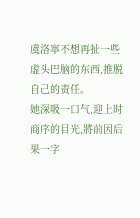虞洛寧不想再扯一些虚头巴脑的东西,推脱自己的责任。
她深吸一口气,迎上时商序的目光,將前因后果一字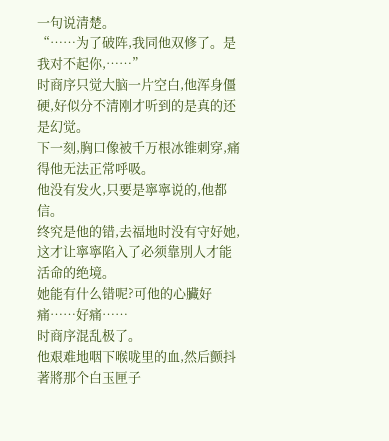一句说清楚。
“……为了破阵,我同他双修了。是我对不起你,……”
时商序只觉大脑一片空白,他浑身僵硬,好似分不清刚才听到的是真的还是幻觉。
下一刻,胸口像被千万根冰锥刺穿,痛得他无法正常呼吸。
他没有发火,只要是寧寧说的,他都信。
终究是他的错,去福地时没有守好她,这才让寧寧陷入了必须靠別人才能活命的绝境。
她能有什么错呢?可他的心臟好痛……好痛……
时商序混乱极了。
他艰难地咽下喉咙里的血,然后颤抖著將那个白玉匣子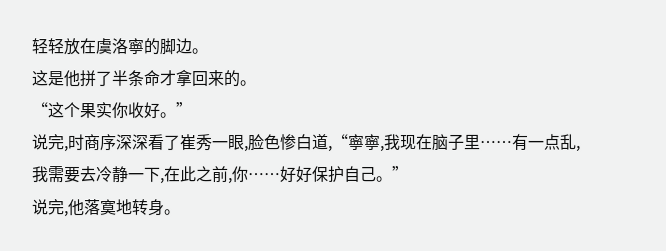轻轻放在虞洛寧的脚边。
这是他拼了半条命才拿回来的。
“这个果实你收好。”
说完,时商序深深看了崔秀一眼,脸色惨白道,“寧寧,我现在脑子里……有一点乱,我需要去冷静一下,在此之前,你……好好保护自己。”
说完,他落寞地转身。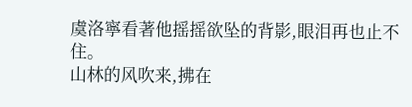虞洛寧看著他摇摇欲坠的背影,眼泪再也止不住。
山林的风吹来,拂在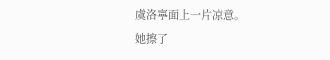虞洛寧面上一片凉意。
她擦了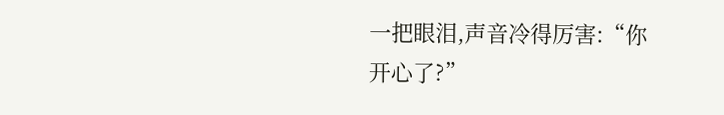一把眼泪,声音冷得厉害:“你开心了?”